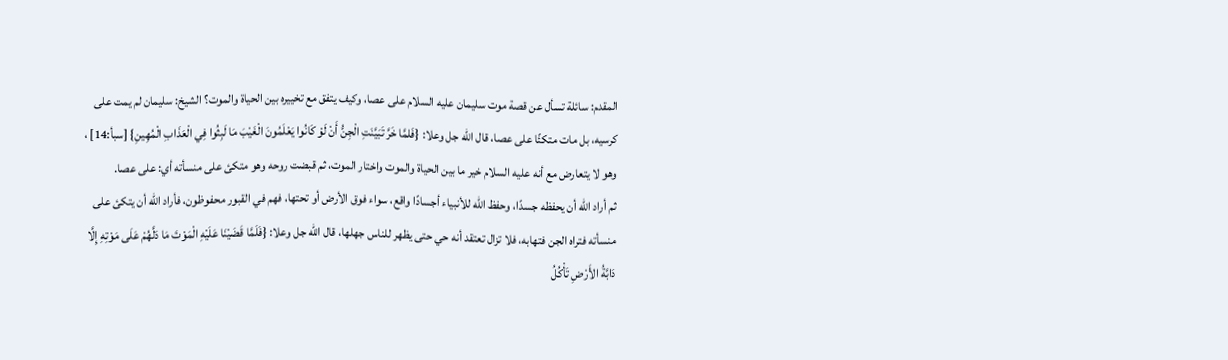المقدم: سائلة تسأل عن قصة موت سليمان عليه السلام على عصا، وكيف يتفق مع تخييره بين الحياة والموت؟ الشيخ: سليمان لم يمت على كرسيه، بل مات متكئًا على عصا، قال الله جل وعلا: {فَلمَّا خَرَّ تَبَيَّنَتِ الْجِنُّ أَنْ لَوْ كَانُوا يَعْلَمُونَ الْغَيْبَ مَا لَبِثُوا فِي الْعَذَابِ الْمُهِينِ} [سبأ:14] ، وهو لا يتعارض مع أنه عليه السلام خير ما بين الحياة والموت واختار الموت، ثم قبضت روحه وهو متكئ على منسأته أي: على عصا.
ثم أراد الله أن يحفظه جسدًا، وحفظ الله للأنبياء أجسادًا واقع، سواء فوق الأرض أو تحتها، فهم في القبور محفوظون، فأراد الله أن يتكئ على منسأته فتراه الجن فتهابه، فلا تزال تعتقد أنه حي حتى يظهر للناس جهلها، قال الله جل وعلا: {فَلَمَّا قَضَيْنَا عَلَيْهِ الْمَوْتَ مَا دَلَّهُمْ عَلَى مَوْتِهِ إِلَّا دَابَّةُ الأَرْضِ تَأْكُلُ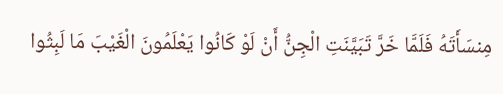مِنسَأَتَهُ فَلَمَّا خَرَّ تَبَيَّنَتِ الْجِنُّ أَنْ لَوْ كَانُوا يَعْلَمُونَ الْغَيْبَ مَا لَبِثُوا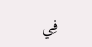فِي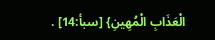الْعَذَابِ الْمُهِينِ} [سبأ:14] .